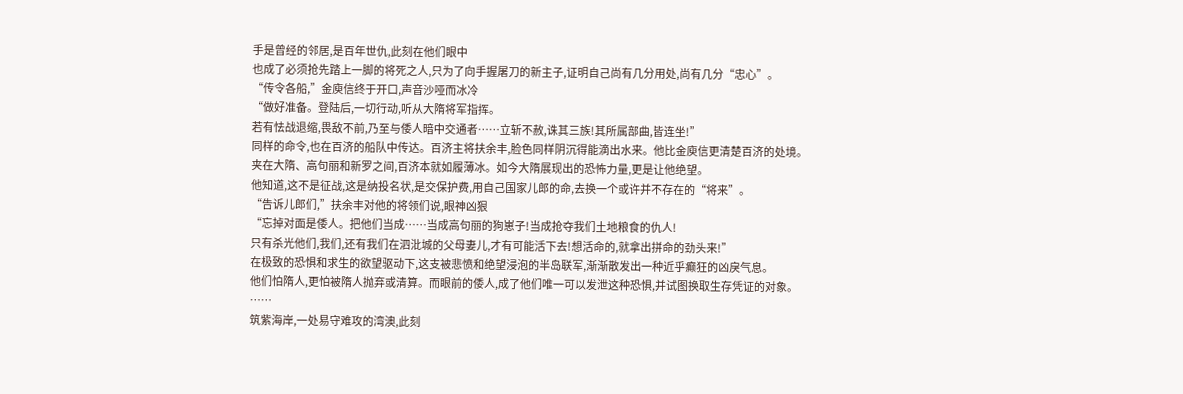手是曾经的邻居,是百年世仇,此刻在他们眼中
也成了必须抢先踏上一脚的将死之人,只为了向手握屠刀的新主子,证明自己尚有几分用处,尚有几分“忠心”。
“传令各船,”金庾信终于开口,声音沙哑而冰冷
“做好准备。登陆后,一切行动,听从大隋将军指挥。
若有怯战退缩,畏敌不前,乃至与倭人暗中交通者……立斩不赦,诛其三族!其所属部曲,皆连坐!”
同样的命令,也在百济的船队中传达。百济主将扶余丰,脸色同样阴沉得能滴出水来。他比金庾信更清楚百济的处境。
夹在大隋、高句丽和新罗之间,百济本就如履薄冰。如今大隋展现出的恐怖力量,更是让他绝望。
他知道,这不是征战,这是纳投名状,是交保护费,用自己国家儿郎的命,去换一个或许并不存在的“将来”。
“告诉儿郎们,”扶余丰对他的将领们说,眼神凶狠
“忘掉对面是倭人。把他们当成……当成高句丽的狗崽子!当成抢夺我们土地粮食的仇人!
只有杀光他们,我们,还有我们在泗沘城的父母妻儿,才有可能活下去!想活命的,就拿出拼命的劲头来!”
在极致的恐惧和求生的欲望驱动下,这支被悲愤和绝望浸泡的半岛联军,渐渐散发出一种近乎癫狂的凶戾气息。
他们怕隋人,更怕被隋人抛弃或清算。而眼前的倭人,成了他们唯一可以发泄这种恐惧,并试图换取生存凭证的对象。
……
筑紫海岸,一处易守难攻的湾澳,此刻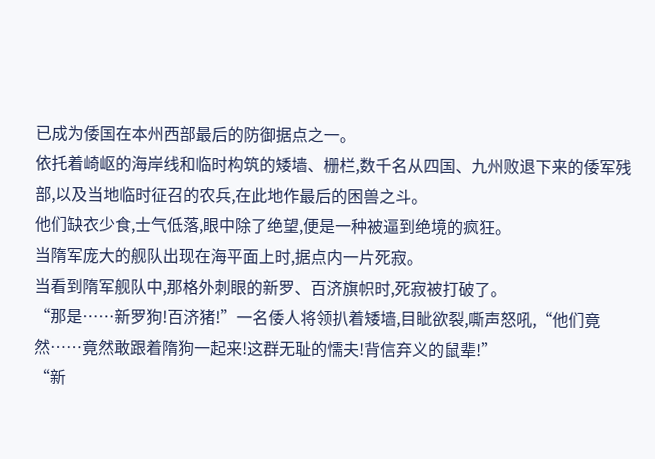已成为倭国在本州西部最后的防御据点之一。
依托着崎岖的海岸线和临时构筑的矮墙、栅栏,数千名从四国、九州败退下来的倭军残部,以及当地临时征召的农兵,在此地作最后的困兽之斗。
他们缺衣少食,士气低落,眼中除了绝望,便是一种被逼到绝境的疯狂。
当隋军庞大的舰队出现在海平面上时,据点内一片死寂。
当看到隋军舰队中,那格外刺眼的新罗、百济旗帜时,死寂被打破了。
“那是……新罗狗!百济猪!”一名倭人将领扒着矮墙,目眦欲裂,嘶声怒吼,“他们竟然……竟然敢跟着隋狗一起来!这群无耻的懦夫!背信弃义的鼠辈!”
“新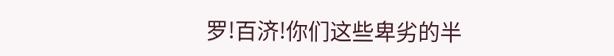罗!百济!你们这些卑劣的半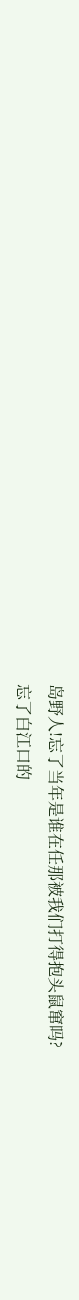岛野人!忘了当年是谁在任那被我们打得抱头鼠窜吗?
忘了白江口的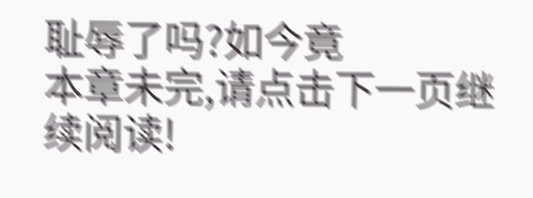耻辱了吗?如今竟
本章未完,请点击下一页继续阅读!